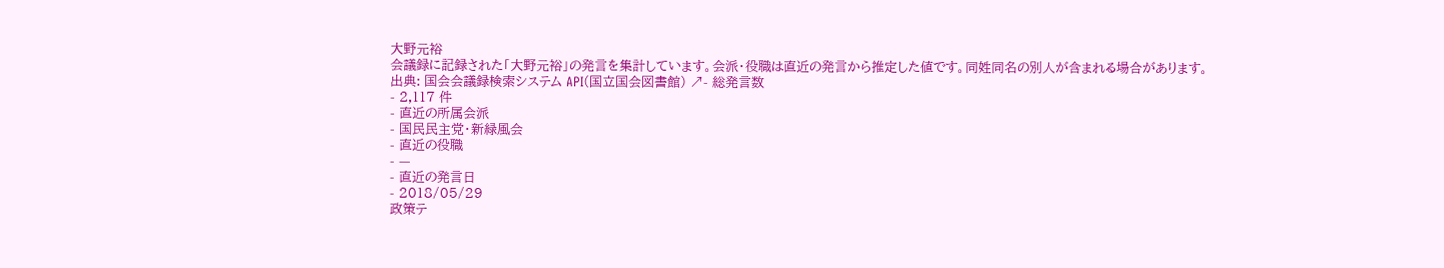大野元裕
会議録に記録された「大野元裕」の発言を集計しています。会派・役職は直近の発言から推定した値です。同姓同名の別人が含まれる場合があります。
出典: 国会会議録検索システム API(国立国会図書館) ↗- 総発言数
- 2,117 件
- 直近の所属会派
- 国民民主党・新緑風会
- 直近の役職
- —
- 直近の発言日
- 2018/05/29
政策テ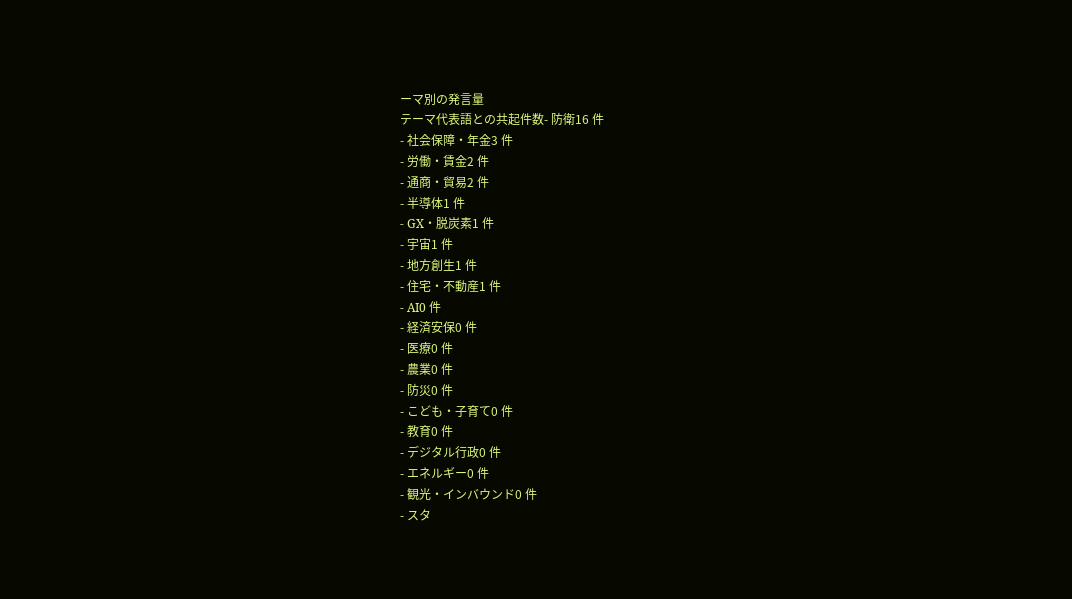ーマ別の発言量
テーマ代表語との共起件数- 防衛16 件
- 社会保障・年金3 件
- 労働・賃金2 件
- 通商・貿易2 件
- 半導体1 件
- GX・脱炭素1 件
- 宇宙1 件
- 地方創生1 件
- 住宅・不動産1 件
- AI0 件
- 経済安保0 件
- 医療0 件
- 農業0 件
- 防災0 件
- こども・子育て0 件
- 教育0 件
- デジタル行政0 件
- エネルギー0 件
- 観光・インバウンド0 件
- スタ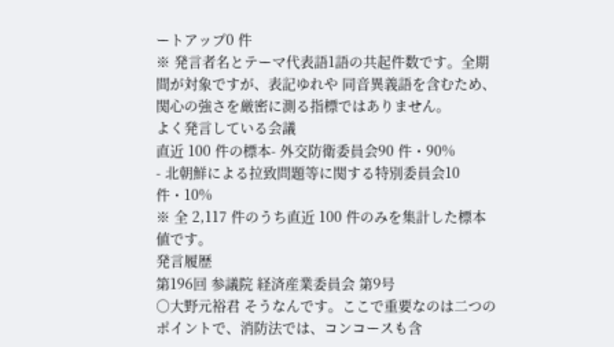ートアップ0 件
※ 発言者名とテーマ代表語1語の共起件数です。全期間が対象ですが、表記ゆれや 同音異義語を含むため、関心の強さを厳密に測る指標ではありません。
よく発言している会議
直近 100 件の標本- 外交防衛委員会90 件・90%
- 北朝鮮による拉致問題等に関する特別委員会10 件・10%
※ 全 2,117 件のうち直近 100 件のみを集計した標本値です。
発言履歴
第196回 参議院 経済産業委員会 第9号
○大野元裕君 そうなんです。ここで重要なのは二つのポイントで、消防法では、コンコースも含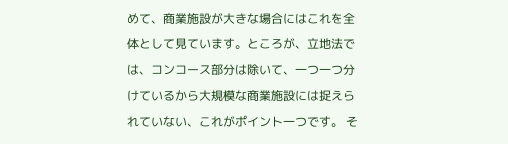めて、商業施設が大きな場合にはこれを全体として見ています。ところが、立地法では、コンコース部分は除いて、一つ一つ分けているから大規模な商業施設には捉えられていない、これがポイント一つです。 そ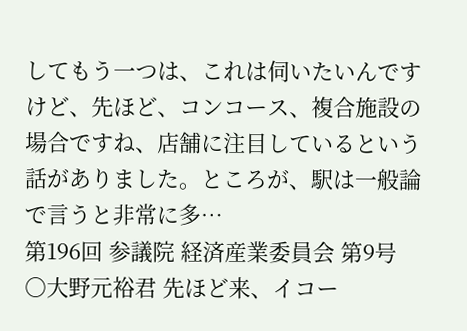してもう一つは、これは伺いたいんですけど、先ほど、コンコース、複合施設の場合ですね、店舗に注目しているという話がありました。ところが、駅は一般論で言うと非常に多…
第196回 参議院 経済産業委員会 第9号
○大野元裕君 先ほど来、イコー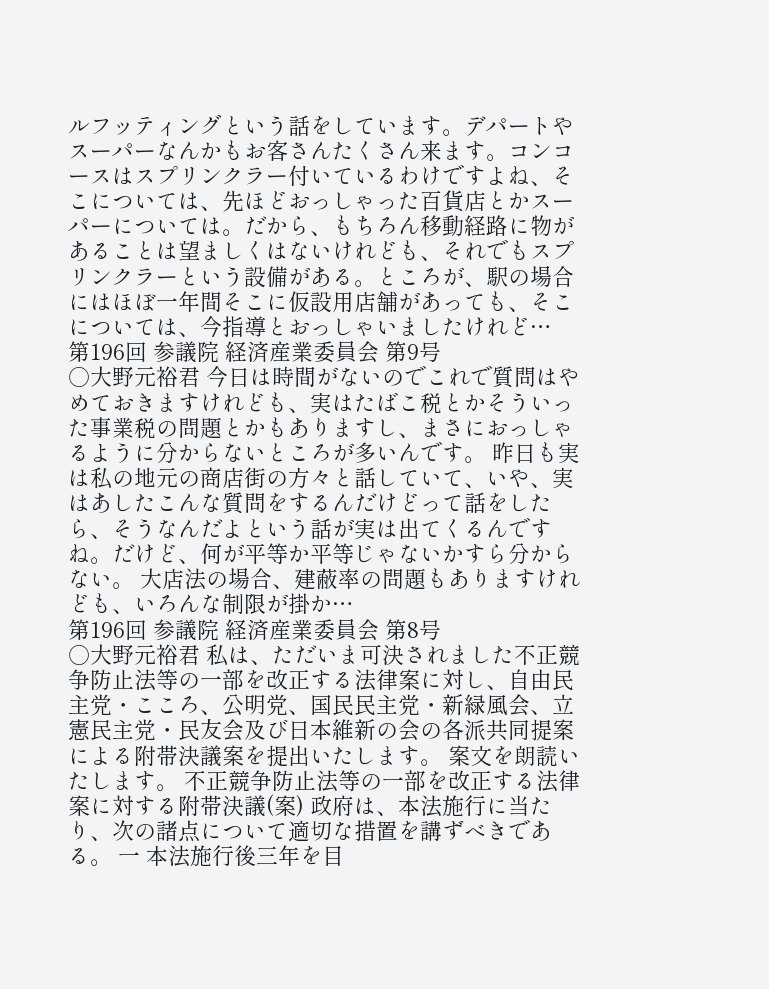ルフッティングという話をしています。デパートやスーパーなんかもお客さんたくさん来ます。コンコースはスプリンクラー付いているわけですよね、そこについては、先ほどおっしゃった百貨店とかスーパーについては。だから、もちろん移動経路に物があることは望ましくはないけれども、それでもスプリンクラーという設備がある。ところが、駅の場合にはほぼ一年間そこに仮設用店舗があっても、そこについては、今指導とおっしゃいましたけれど…
第196回 参議院 経済産業委員会 第9号
○大野元裕君 今日は時間がないのでこれで質問はやめておきますけれども、実はたばこ税とかそういった事業税の問題とかもありますし、まさにおっしゃるように分からないところが多いんです。 昨日も実は私の地元の商店街の方々と話していて、いや、実はあしたこんな質問をするんだけどって話をしたら、そうなんだよという話が実は出てくるんですね。だけど、何が平等か平等じゃないかすら分からない。 大店法の場合、建蔽率の問題もありますけれども、いろんな制限が掛か…
第196回 参議院 経済産業委員会 第8号
○大野元裕君 私は、ただいま可決されました不正競争防止法等の一部を改正する法律案に対し、自由民主党・こころ、公明党、国民民主党・新緑風会、立憲民主党・民友会及び日本維新の会の各派共同提案による附帯決議案を提出いたします。 案文を朗読いたします。 不正競争防止法等の一部を改正する法律案に対する附帯決議(案) 政府は、本法施行に当たり、次の諸点について適切な措置を講ずべきである。 一 本法施行後三年を目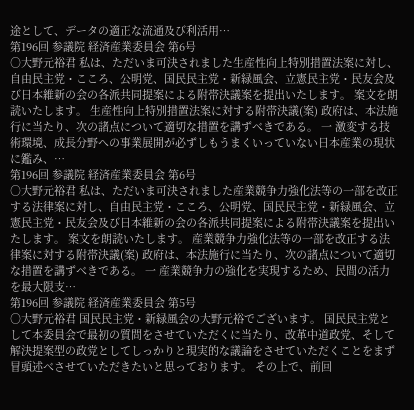途として、データの適正な流通及び利活用…
第196回 参議院 経済産業委員会 第6号
○大野元裕君 私は、ただいま可決されました生産性向上特別措置法案に対し、自由民主党・こころ、公明党、国民民主党・新緑風会、立憲民主党・民友会及び日本維新の会の各派共同提案による附帯決議案を提出いたします。 案文を朗読いたします。 生産性向上特別措置法案に対する附帯決議(案) 政府は、本法施行に当たり、次の諸点について適切な措置を講ずべきである。 一 激変する技術環境、成長分野への事業展開が必ずしもうまくいっていない日本産業の現状に鑑み、…
第196回 参議院 経済産業委員会 第6号
○大野元裕君 私は、ただいま可決されました産業競争力強化法等の一部を改正する法律案に対し、自由民主党・こころ、公明党、国民民主党・新緑風会、立憲民主党・民友会及び日本維新の会の各派共同提案による附帯決議案を提出いたします。 案文を朗読いたします。 産業競争力強化法等の一部を改正する法律案に対する附帯決議(案) 政府は、本法施行に当たり、次の諸点について適切な措置を講ずべきである。 一 産業競争力の強化を実現するため、民間の活力を最大限支…
第196回 参議院 経済産業委員会 第5号
○大野元裕君 国民民主党・新緑風会の大野元裕でございます。 国民民主党として本委員会で最初の質問をさせていただくに当たり、改革中道政党、そして解決提案型の政党としてしっかりと現実的な議論をさせていただくことをまず冒頭述べさせていただきたいと思っております。 その上で、前回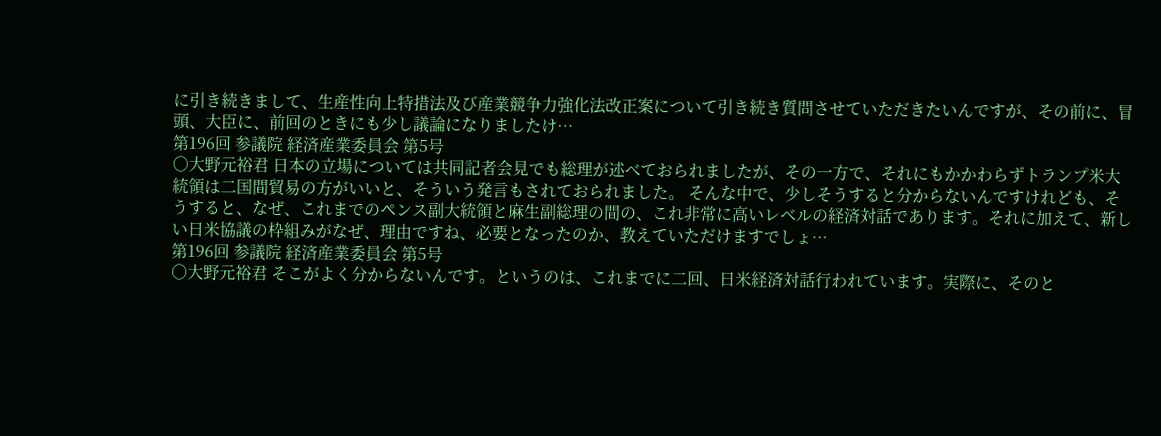に引き続きまして、生産性向上特措法及び産業競争力強化法改正案について引き続き質問させていただきたいんですが、その前に、冒頭、大臣に、前回のときにも少し議論になりましたけ…
第196回 参議院 経済産業委員会 第5号
○大野元裕君 日本の立場については共同記者会見でも総理が述べておられましたが、その一方で、それにもかかわらずトランプ米大統領は二国間貿易の方がいいと、そういう発言もされておられました。 そんな中で、少しそうすると分からないんですけれども、そうすると、なぜ、これまでのペンス副大統領と麻生副総理の間の、これ非常に高いレベルの経済対話であります。それに加えて、新しい日米協議の枠組みがなぜ、理由ですね、必要となったのか、教えていただけますでしょ…
第196回 参議院 経済産業委員会 第5号
○大野元裕君 そこがよく分からないんです。というのは、これまでに二回、日米経済対話行われています。実際に、そのと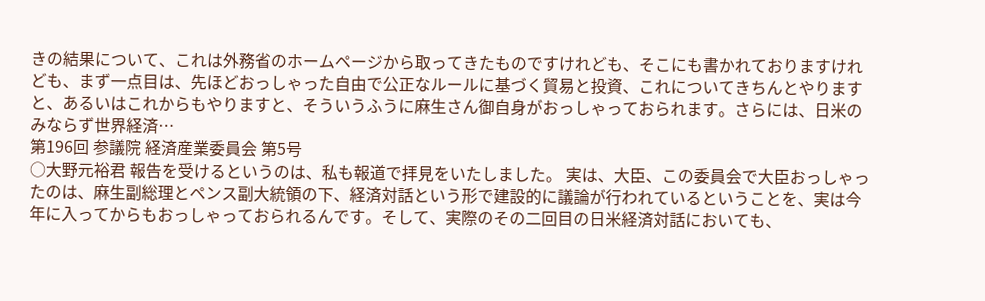きの結果について、これは外務省のホームページから取ってきたものですけれども、そこにも書かれておりますけれども、まず一点目は、先ほどおっしゃった自由で公正なルールに基づく貿易と投資、これについてきちんとやりますと、あるいはこれからもやりますと、そういうふうに麻生さん御自身がおっしゃっておられます。さらには、日米のみならず世界経済…
第196回 参議院 経済産業委員会 第5号
○大野元裕君 報告を受けるというのは、私も報道で拝見をいたしました。 実は、大臣、この委員会で大臣おっしゃったのは、麻生副総理とペンス副大統領の下、経済対話という形で建設的に議論が行われているということを、実は今年に入ってからもおっしゃっておられるんです。そして、実際のその二回目の日米経済対話においても、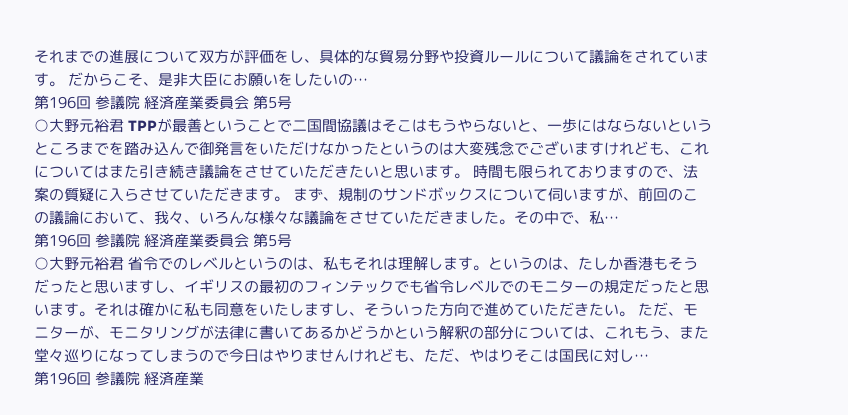それまでの進展について双方が評価をし、具体的な貿易分野や投資ルールについて議論をされています。 だからこそ、是非大臣にお願いをしたいの…
第196回 参議院 経済産業委員会 第5号
○大野元裕君 TPPが最善ということで二国間協議はそこはもうやらないと、一歩にはならないというところまでを踏み込んで御発言をいただけなかったというのは大変残念でございますけれども、これについてはまた引き続き議論をさせていただきたいと思います。 時間も限られておりますので、法案の質疑に入らさせていただきます。 まず、規制のサンドボックスについて伺いますが、前回のこの議論において、我々、いろんな様々な議論をさせていただきました。その中で、私…
第196回 参議院 経済産業委員会 第5号
○大野元裕君 省令でのレベルというのは、私もそれは理解します。というのは、たしか香港もそうだったと思いますし、イギリスの最初のフィンテックでも省令レベルでのモニターの規定だったと思います。それは確かに私も同意をいたしますし、そういった方向で進めていただきたい。 ただ、モニターが、モニタリングが法律に書いてあるかどうかという解釈の部分については、これもう、また堂々巡りになってしまうので今日はやりませんけれども、ただ、やはりそこは国民に対し…
第196回 参議院 経済産業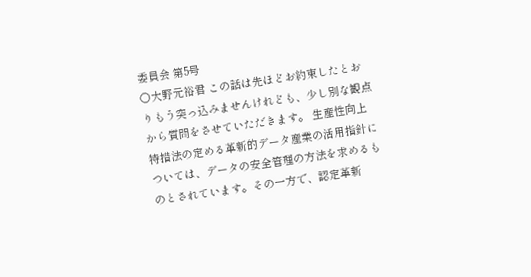委員会 第5号
○大野元裕君 この話は先ほどお約束したとおりもう突っ込みませんけれども、少し別な観点から質問をさせていただきます。 生産性向上特措法の定める革新的データ産業の活用指針については、データの安全管理の方法を求めるものとされています。その一方で、認定革新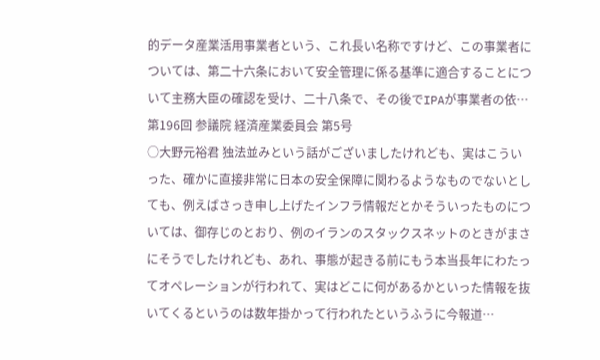的データ産業活用事業者という、これ長い名称ですけど、この事業者については、第二十六条において安全管理に係る基準に適合することについて主務大臣の確認を受け、二十八条で、その後でIPAが事業者の依…
第196回 参議院 経済産業委員会 第5号
○大野元裕君 独法並みという話がございましたけれども、実はこういった、確かに直接非常に日本の安全保障に関わるようなものでないとしても、例えばさっき申し上げたインフラ情報だとかそういったものについては、御存じのとおり、例のイランのスタックスネットのときがまさにそうでしたけれども、あれ、事態が起きる前にもう本当長年にわたってオペレーションが行われて、実はどこに何があるかといった情報を抜いてくるというのは数年掛かって行われたというふうに今報道…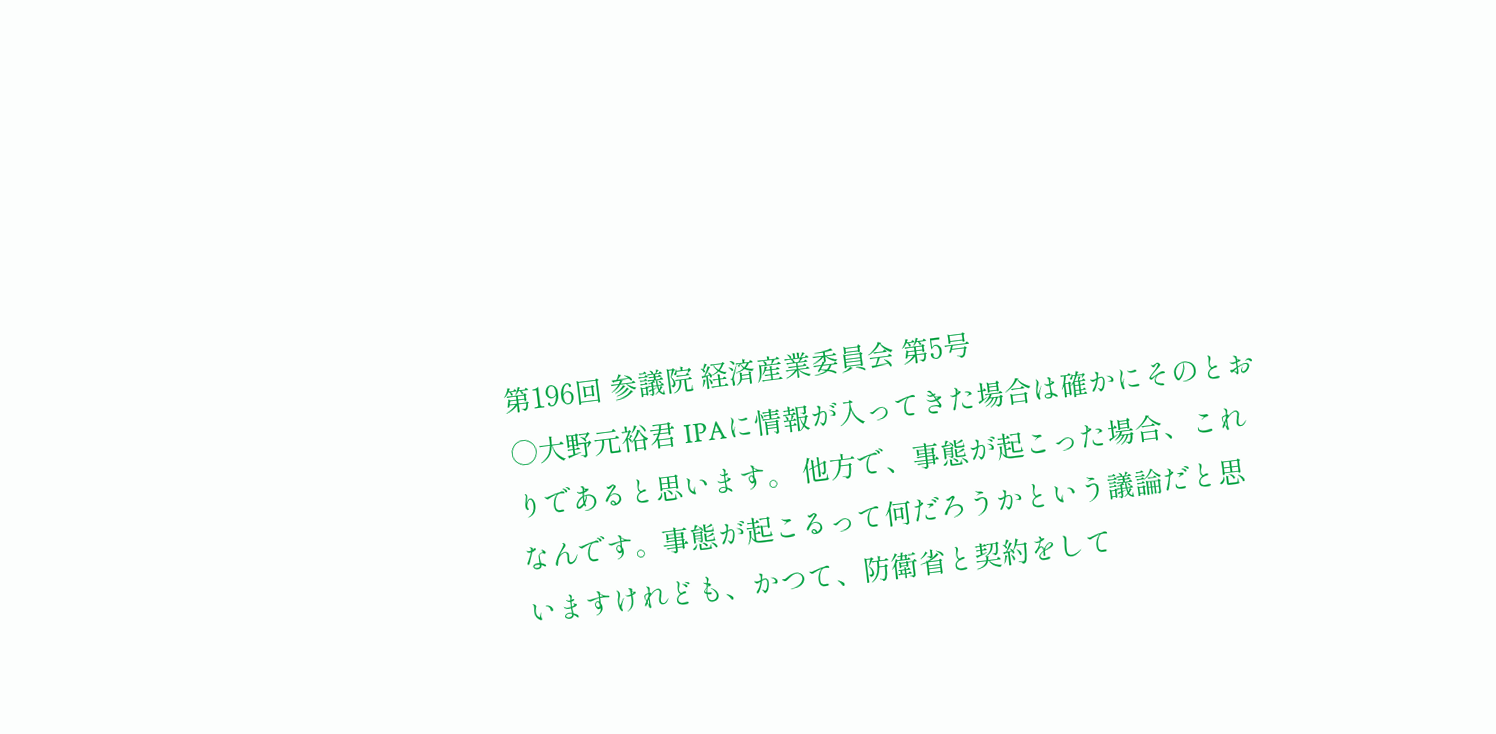第196回 参議院 経済産業委員会 第5号
○大野元裕君 IPAに情報が入ってきた場合は確かにそのとおりであると思います。 他方で、事態が起こった場合、これなんです。事態が起こるって何だろうかという議論だと思いますけれども、かつて、防衛省と契約をして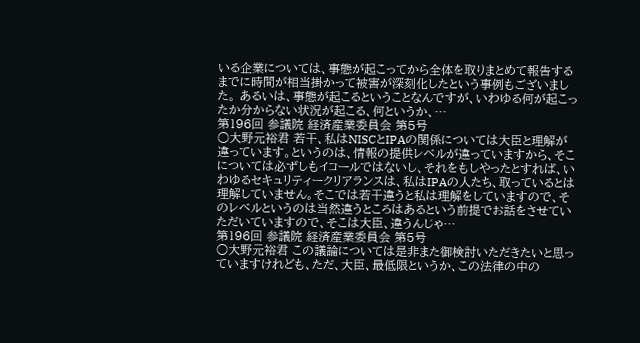いる企業については、事態が起こってから全体を取りまとめて報告するまでに時間が相当掛かって被害が深刻化したという事例もございました。 あるいは、事態が起こるということなんですが、いわゆる何が起こったか分からない状況が起こる、何というか、…
第196回 参議院 経済産業委員会 第5号
○大野元裕君 若干、私はNISCとIPAの関係については大臣と理解が違っています。というのは、情報の提供レベルが違っていますから、そこについては必ずしもイコールではないし、それをもしやったとすれば、いわゆるセキュリティークリアランスは、私はIPAの人たち、取っているとは理解していません。そこでは若干違うと私は理解をしていますので、そのレベルというのは当然違うところはあるという前提でお話をさせていただいていますので、そこは大臣、違うんじゃ…
第196回 参議院 経済産業委員会 第5号
○大野元裕君 この議論については是非また御検討いただきたいと思っていますけれども、ただ、大臣、最低限というか、この法律の中の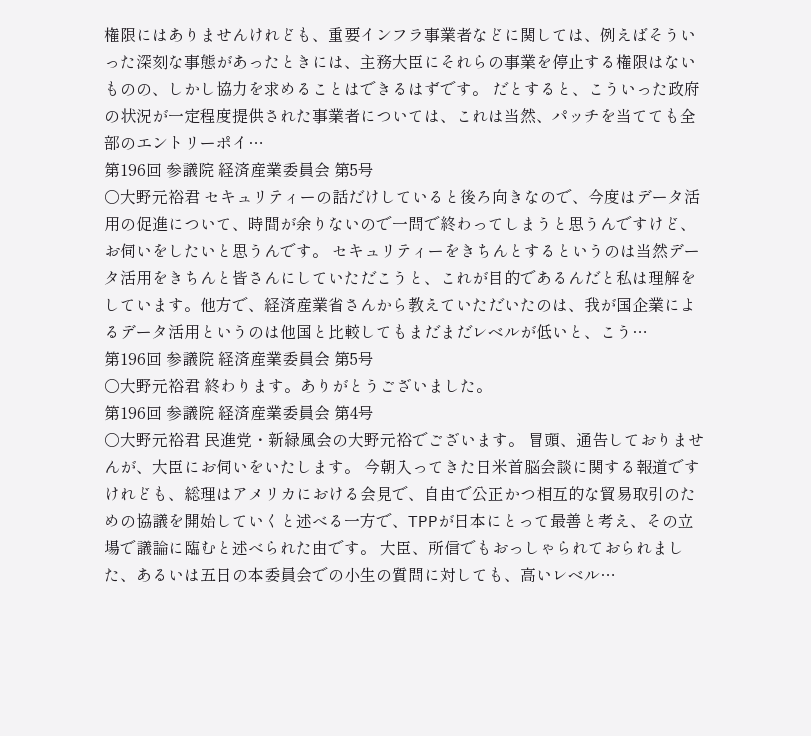権限にはありませんけれども、重要インフラ事業者などに関しては、例えばそういった深刻な事態があったときには、主務大臣にそれらの事業を停止する権限はないものの、しかし協力を求めることはできるはずです。 だとすると、こういった政府の状況が一定程度提供された事業者については、これは当然、パッチを当てても全部のエントリーポイ…
第196回 参議院 経済産業委員会 第5号
○大野元裕君 セキュリティーの話だけしていると後ろ向きなので、今度はデータ活用の促進について、時間が余りないので一問で終わってしまうと思うんですけど、お伺いをしたいと思うんです。 セキュリティーをきちんとするというのは当然データ活用をきちんと皆さんにしていただこうと、これが目的であるんだと私は理解をしています。他方で、経済産業省さんから教えていただいたのは、我が国企業によるデータ活用というのは他国と比較してもまだまだレベルが低いと、こう…
第196回 参議院 経済産業委員会 第5号
○大野元裕君 終わります。ありがとうございました。
第196回 参議院 経済産業委員会 第4号
○大野元裕君 民進党・新緑風会の大野元裕でございます。 冒頭、通告しておりませんが、大臣にお伺いをいたします。 今朝入ってきた日米首脳会談に関する報道ですけれども、総理はアメリカにおける会見で、自由で公正かつ相互的な貿易取引のための協議を開始していくと述べる一方で、TPPが日本にとって最善と考え、その立場で議論に臨むと述べられた由です。 大臣、所信でもおっしゃられておられました、あるいは五日の本委員会での小生の質問に対しても、高いレベル…